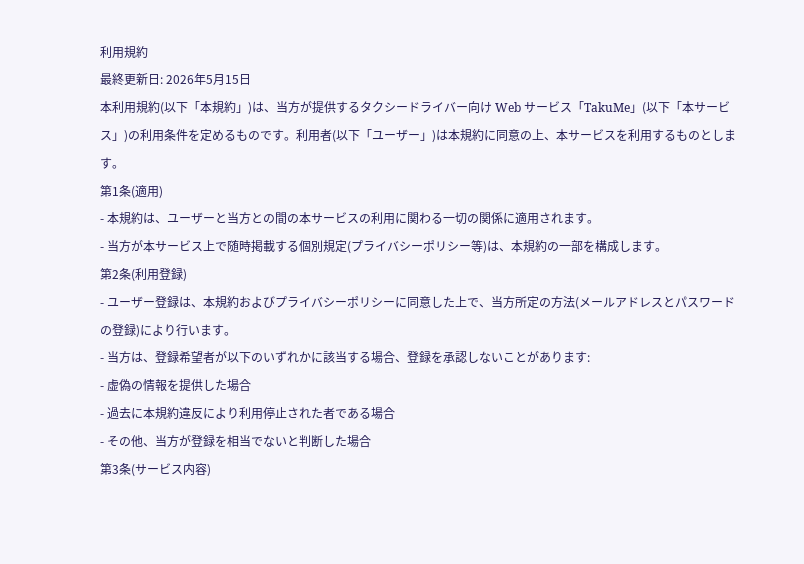利用規約
最終更新日: 2026年5月15日
本利用規約(以下「本規約」)は、当方が提供するタクシードライバー向け Web サービス「TakuMe」(以下「本サービス」)の利用条件を定めるものです。利用者(以下「ユーザー」)は本規約に同意の上、本サービスを利用するものとします。
第1条(適用)
- 本規約は、ユーザーと当方との間の本サービスの利用に関わる一切の関係に適用されます。
- 当方が本サービス上で随時掲載する個別規定(プライバシーポリシー等)は、本規約の一部を構成します。
第2条(利用登録)
- ユーザー登録は、本規約およびプライバシーポリシーに同意した上で、当方所定の方法(メールアドレスとパスワードの登録)により行います。
- 当方は、登録希望者が以下のいずれかに該当する場合、登録を承認しないことがあります:
- 虚偽の情報を提供した場合
- 過去に本規約違反により利用停止された者である場合
- その他、当方が登録を相当でないと判断した場合
第3条(サービス内容)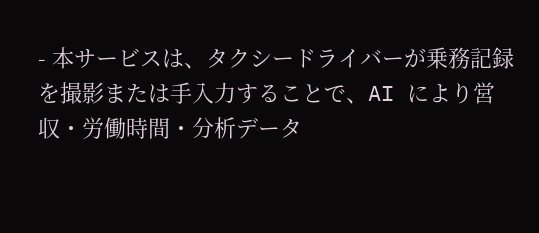- 本サービスは、タクシードライバーが乗務記録を撮影または手入力することで、AI により営収・労働時間・分析データ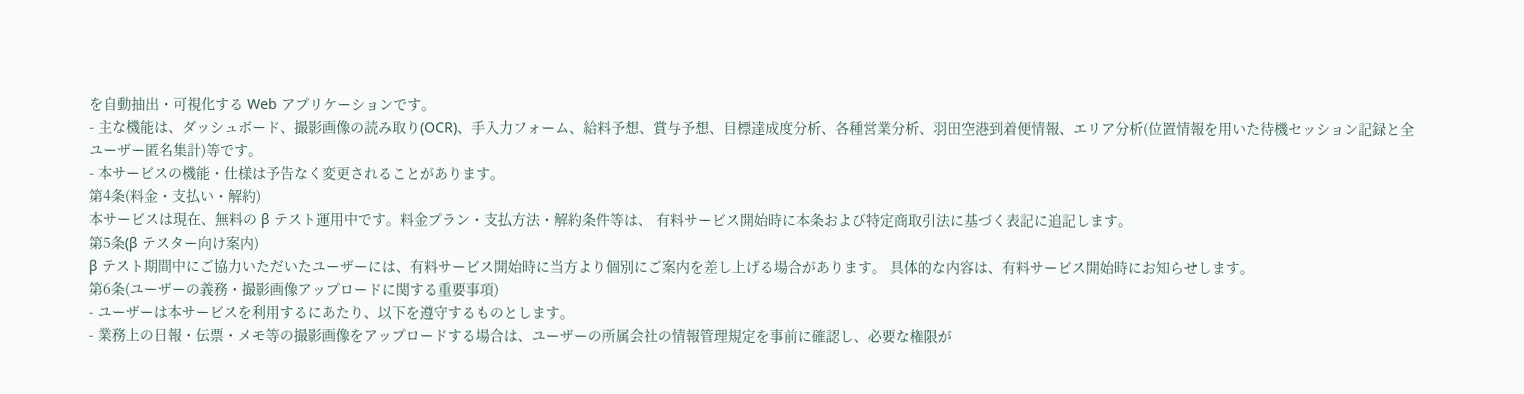を自動抽出・可視化する Web アプリケーションです。
- 主な機能は、ダッシュボード、撮影画像の読み取り(OCR)、手入力フォーム、給料予想、賞与予想、目標達成度分析、各種営業分析、羽田空港到着便情報、エリア分析(位置情報を用いた待機セッション記録と全ユーザー匿名集計)等です。
- 本サービスの機能・仕様は予告なく変更されることがあります。
第4条(料金・支払い・解約)
本サービスは現在、無料の β テスト運用中です。料金プラン・支払方法・解約条件等は、 有料サービス開始時に本条および特定商取引法に基づく表記に追記します。
第5条(β テスター向け案内)
β テスト期間中にご協力いただいたユーザーには、有料サービス開始時に当方より個別にご案内を差し上げる場合があります。 具体的な内容は、有料サービス開始時にお知らせします。
第6条(ユーザーの義務・撮影画像アップロードに関する重要事項)
- ユーザーは本サービスを利用するにあたり、以下を遵守するものとします。
- 業務上の日報・伝票・メモ等の撮影画像をアップロードする場合は、ユーザーの所属会社の情報管理規定を事前に確認し、必要な権限が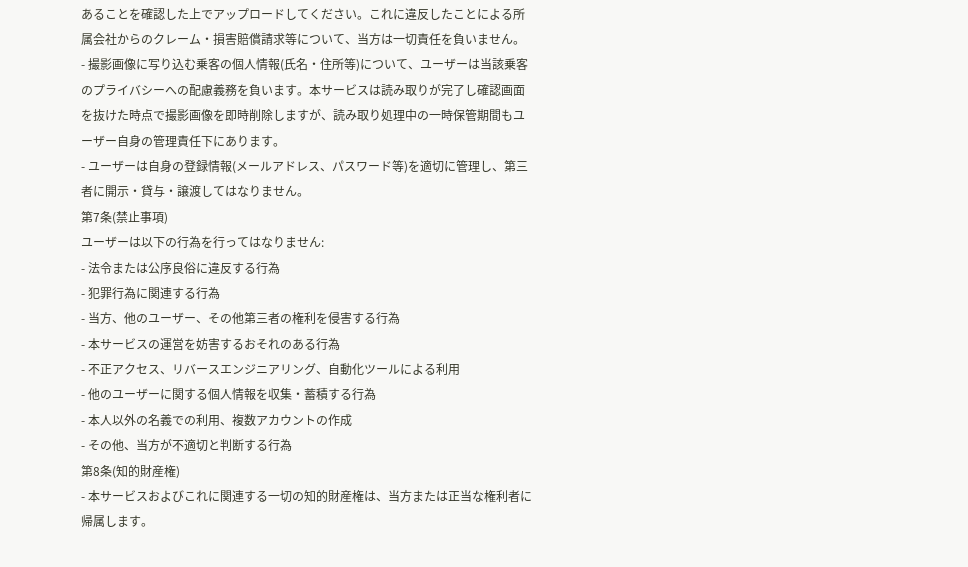あることを確認した上でアップロードしてください。これに違反したことによる所属会社からのクレーム・損害賠償請求等について、当方は一切責任を負いません。
- 撮影画像に写り込む乗客の個人情報(氏名・住所等)について、ユーザーは当該乗客のプライバシーへの配慮義務を負います。本サービスは読み取りが完了し確認画面を抜けた時点で撮影画像を即時削除しますが、読み取り処理中の一時保管期間もユーザー自身の管理責任下にあります。
- ユーザーは自身の登録情報(メールアドレス、パスワード等)を適切に管理し、第三者に開示・貸与・譲渡してはなりません。
第7条(禁止事項)
ユーザーは以下の行為を行ってはなりません:
- 法令または公序良俗に違反する行為
- 犯罪行為に関連する行為
- 当方、他のユーザー、その他第三者の権利を侵害する行為
- 本サービスの運営を妨害するおそれのある行為
- 不正アクセス、リバースエンジニアリング、自動化ツールによる利用
- 他のユーザーに関する個人情報を収集・蓄積する行為
- 本人以外の名義での利用、複数アカウントの作成
- その他、当方が不適切と判断する行為
第8条(知的財産権)
- 本サービスおよびこれに関連する一切の知的財産権は、当方または正当な権利者に帰属します。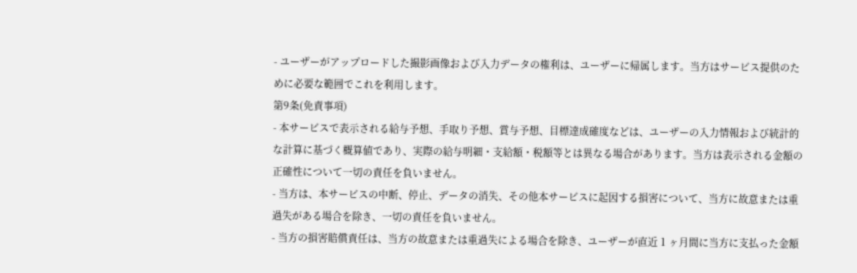- ユーザーがアップロードした撮影画像および入力データの権利は、ユーザーに帰属します。当方はサービス提供のために必要な範囲でこれを利用します。
第9条(免責事項)
- 本サービスで表示される給与予想、手取り予想、賞与予想、目標達成確度などは、ユーザーの入力情報および統計的な計算に基づく概算値であり、実際の給与明細・支給額・税額等とは異なる場合があります。当方は表示される金額の正確性について一切の責任を負いません。
- 当方は、本サービスの中断、停止、データの消失、その他本サービスに起因する損害について、当方に故意または重過失がある場合を除き、一切の責任を負いません。
- 当方の損害賠償責任は、当方の故意または重過失による場合を除き、ユーザーが直近 1 ヶ月間に当方に支払った金額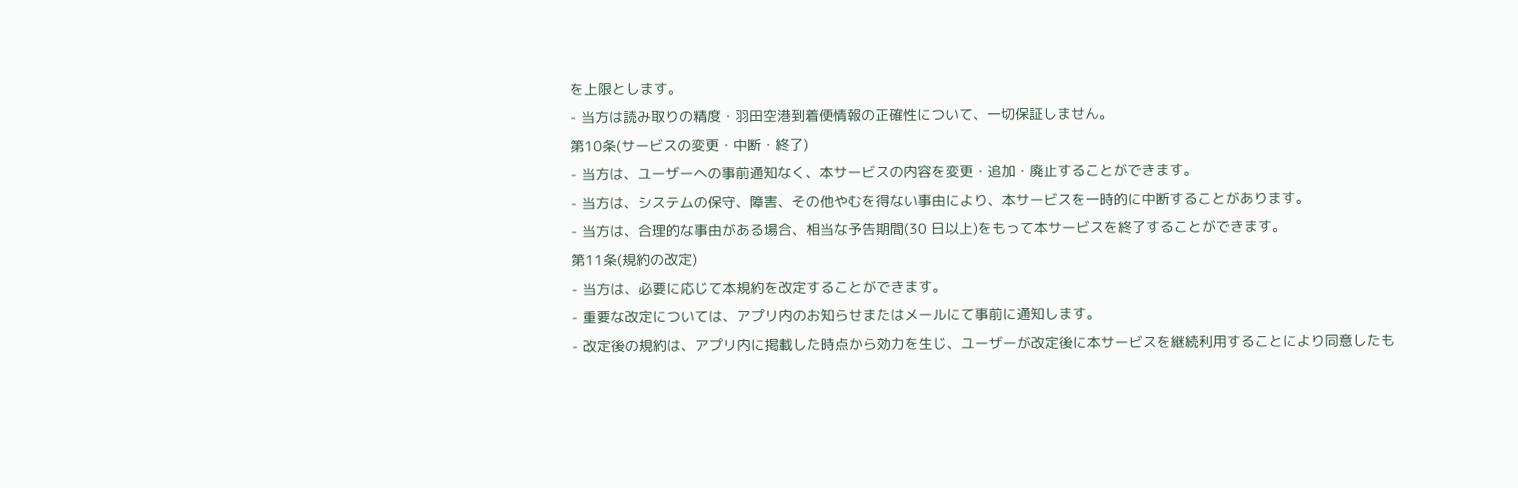を上限とします。
- 当方は読み取りの精度・羽田空港到着便情報の正確性について、一切保証しません。
第10条(サービスの変更・中断・終了)
- 当方は、ユーザーへの事前通知なく、本サービスの内容を変更・追加・廃止することができます。
- 当方は、システムの保守、障害、その他やむを得ない事由により、本サービスを一時的に中断することがあります。
- 当方は、合理的な事由がある場合、相当な予告期間(30 日以上)をもって本サービスを終了することができます。
第11条(規約の改定)
- 当方は、必要に応じて本規約を改定することができます。
- 重要な改定については、アプリ内のお知らせまたはメールにて事前に通知します。
- 改定後の規約は、アプリ内に掲載した時点から効力を生じ、ユーザーが改定後に本サービスを継続利用することにより同意したも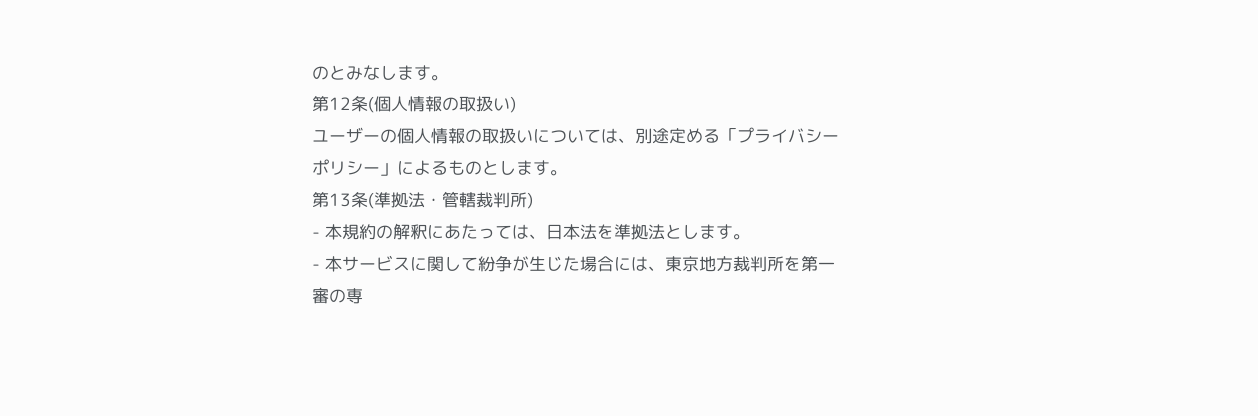のとみなします。
第12条(個人情報の取扱い)
ユーザーの個人情報の取扱いについては、別途定める「プライバシーポリシー」によるものとします。
第13条(準拠法・管轄裁判所)
- 本規約の解釈にあたっては、日本法を準拠法とします。
- 本サービスに関して紛争が生じた場合には、東京地方裁判所を第一審の専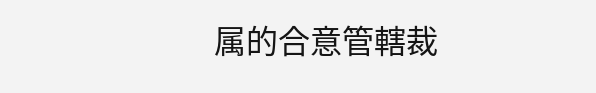属的合意管轄裁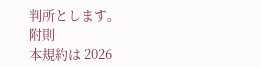判所とします。
附則
本規約は 2026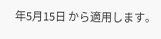年5月15日 から適用します。